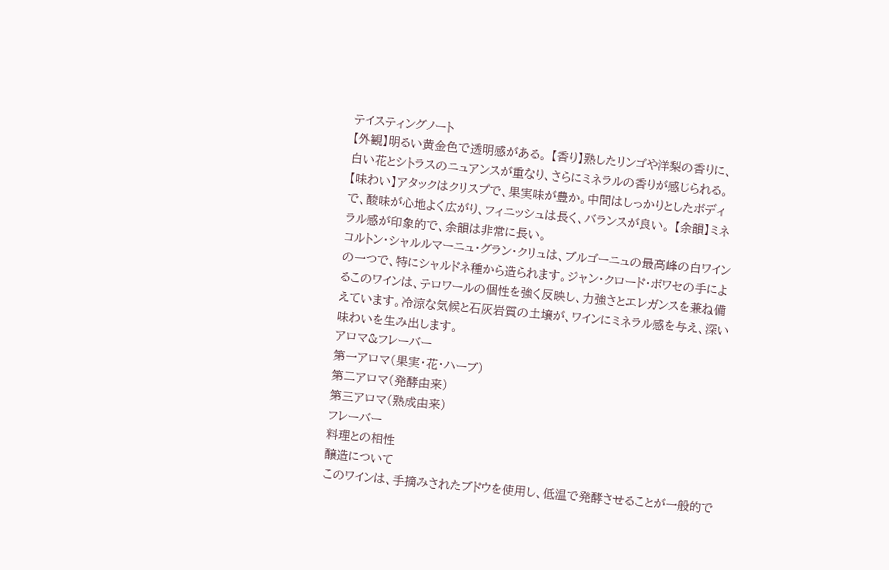テイスティングノート
【外観】明るい黄金色で透明感がある。 【香り】熟したリンゴや洋梨の香りに、白い花とシトラスのニュアンスが重なり、さらにミネラルの香りが感じられる。 【味わい】アタックはクリスプで、果実味が豊か。中間はしっかりとしたボディで、酸味が心地よく広がり、フィニッシュは長く、バランスが良い。 【余韻】ミネラル感が印象的で、余韻は非常に長い。
コルトン・シャルルマーニュ・グラン・クリュは、ブルゴーニュの最高峰の白ワインの一つで、特にシャルドネ種から造られます。ジャン・クロード・ボワセの手によるこのワインは、テロワールの個性を強く反映し、力強さとエレガンスを兼ね備えています。冷涼な気候と石灰岩質の土壌が、ワインにミネラル感を与え、深い味わいを生み出します。
アロマ&フレーバー
第一アロマ(果実・花・ハーブ)
第二アロマ(発酵由来)
第三アロマ(熟成由来)
フレーバー
料理との相性
醸造について
このワインは、手摘みされたブドウを使用し、低温で発酵させることが一般的で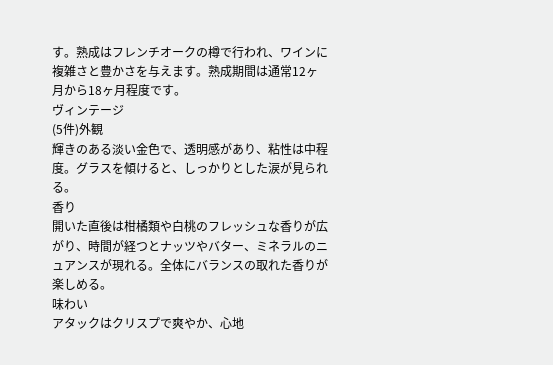す。熟成はフレンチオークの樽で行われ、ワインに複雑さと豊かさを与えます。熟成期間は通常12ヶ月から18ヶ月程度です。
ヴィンテージ
(5件)外観
輝きのある淡い金色で、透明感があり、粘性は中程度。グラスを傾けると、しっかりとした涙が見られる。
香り
開いた直後は柑橘類や白桃のフレッシュな香りが広がり、時間が経つとナッツやバター、ミネラルのニュアンスが現れる。全体にバランスの取れた香りが楽しめる。
味わい
アタックはクリスプで爽やか、心地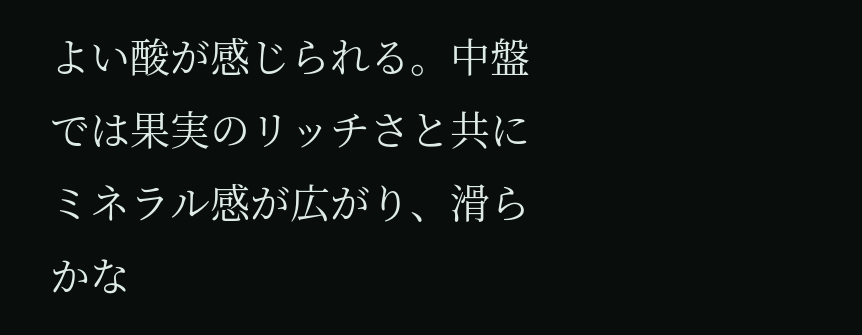よい酸が感じられる。中盤では果実のリッチさと共にミネラル感が広がり、滑らかな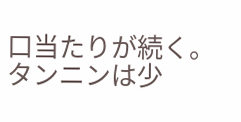口当たりが続く。タンニンは少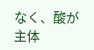なく、酸が主体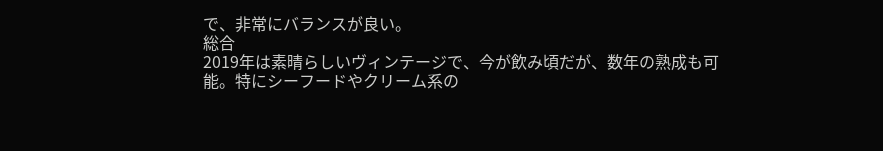で、非常にバランスが良い。
総合
2019年は素晴らしいヴィンテージで、今が飲み頃だが、数年の熟成も可能。特にシーフードやクリーム系の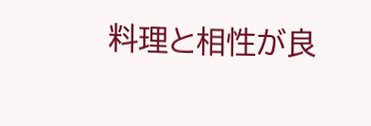料理と相性が良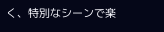く、特別なシーンで楽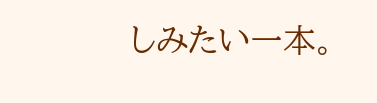しみたい一本。